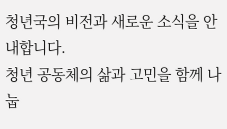청년국의 비전과 새로운 소식을 안내합니다.
청년 공동체의 삶과 고민을 함께 나눕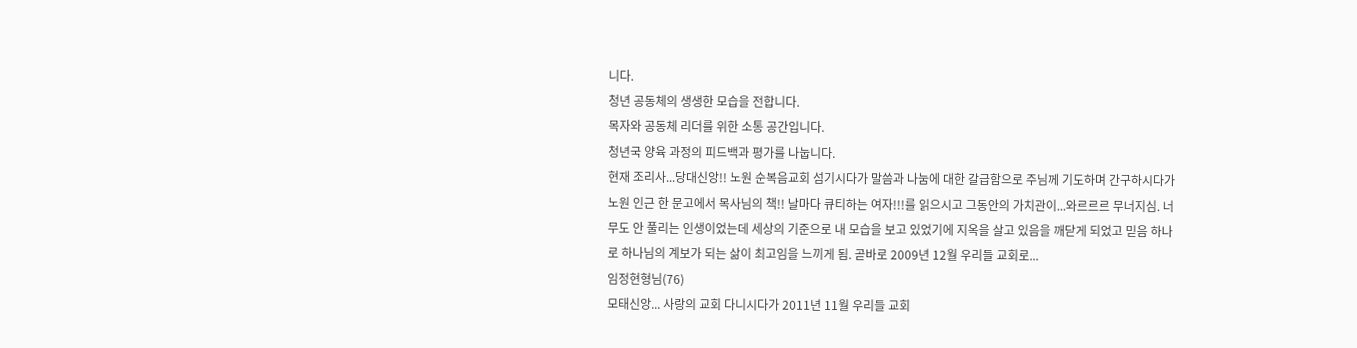니다.
청년 공동체의 생생한 모습을 전합니다.
목자와 공동체 리더를 위한 소통 공간입니다.
청년국 양육 과정의 피드백과 평가를 나눕니다.
현재 조리사...당대신앙!! 노원 순복음교회 섬기시다가 말씀과 나눔에 대한 갈급함으로 주님께 기도하며 간구하시다가 노원 인근 한 문고에서 목사님의 책!! 날마다 큐티하는 여자!!!를 읽으시고 그동안의 가치관이...와르르르 무너지심. 너무도 안 풀리는 인생이었는데 세상의 기준으로 내 모습을 보고 있었기에 지옥을 살고 있음을 깨닫게 되었고 믿음 하나로 하나님의 계보가 되는 삶이 최고임을 느끼게 됨. 곧바로 2009년 12월 우리들 교회로...
임정현형님(76)
모태신앙... 사랑의 교회 다니시다가 2011년 11월 우리들 교회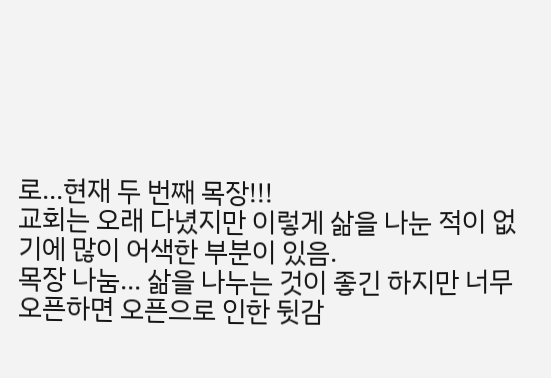로...현재 두 번째 목장!!!
교회는 오래 다녔지만 이렇게 삶을 나눈 적이 없기에 많이 어색한 부분이 있음.
목장 나눔... 삶을 나누는 것이 좋긴 하지만 너무 오픈하면 오픈으로 인한 뒷감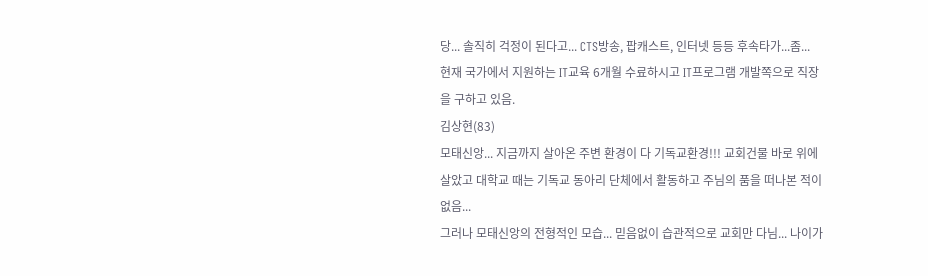당... 솔직히 걱정이 된다고... CTS방송, 팝캐스트, 인터넷 등등 후속타가...좀...
현재 국가에서 지원하는 IT교육 6개월 수료하시고 IT프로그램 개발쪽으로 직장을 구하고 있음.
김상현(83)
모태신앙... 지금까지 살아온 주변 환경이 다 기독교환경!!! 교회건물 바로 위에 살았고 대학교 때는 기독교 동아리 단체에서 활동하고 주님의 품을 떠나본 적이 없음...
그러나 모태신앙의 전형적인 모습... 믿음없이 습관적으로 교회만 다님... 나이가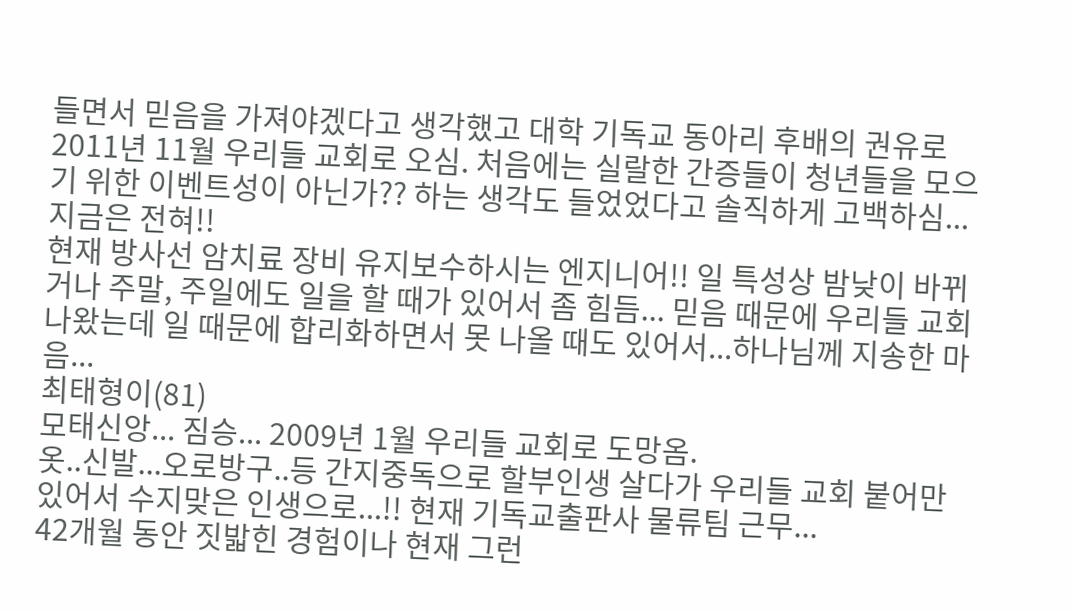들면서 믿음을 가져야겠다고 생각했고 대학 기독교 동아리 후배의 권유로 2011년 11월 우리들 교회로 오심. 처음에는 실랄한 간증들이 청년들을 모으기 위한 이벤트성이 아닌가?? 하는 생각도 들었었다고 솔직하게 고백하심...지금은 전혀!!
현재 방사선 암치료 장비 유지보수하시는 엔지니어!! 일 특성상 밤낮이 바뀌거나 주말, 주일에도 일을 할 때가 있어서 좀 힘듬... 믿음 때문에 우리들 교회 나왔는데 일 때문에 합리화하면서 못 나올 때도 있어서...하나님께 지송한 마음...
최태형이(81)
모태신앙... 짐승... 2009년 1월 우리들 교회로 도망옴.
옷..신발...오로방구..등 간지중독으로 할부인생 살다가 우리들 교회 붙어만 있어서 수지맞은 인생으로...!! 현재 기독교출판사 물류팀 근무...
42개월 동안 짓밟힌 경험이나 현재 그런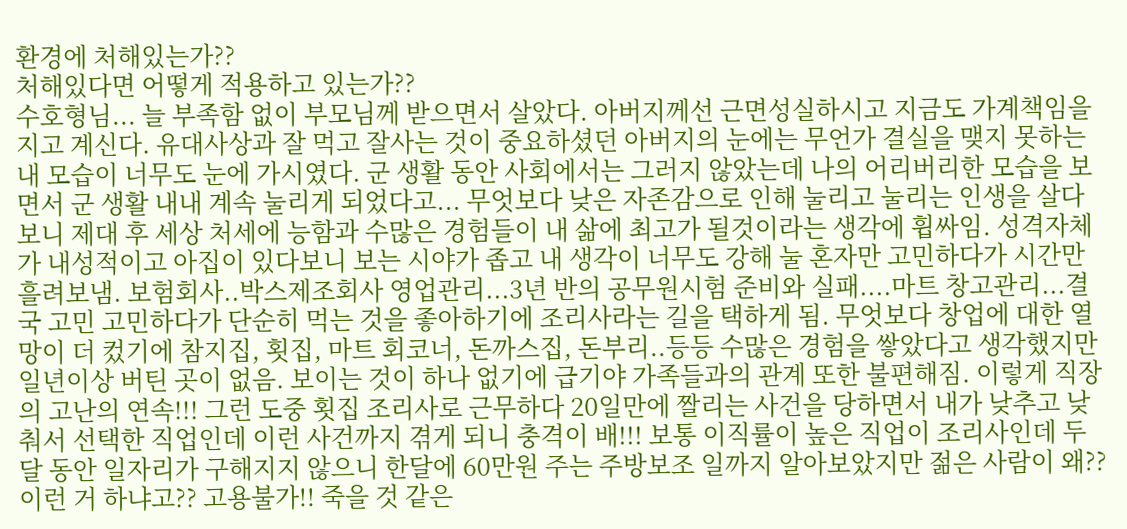환경에 처해있는가??
처해있다면 어떻게 적용하고 있는가??
수호형님... 늘 부족함 없이 부모님께 받으면서 살았다. 아버지께선 근면성실하시고 지금도 가계책임을 지고 계신다. 유대사상과 잘 먹고 잘사는 것이 중요하셨던 아버지의 눈에는 무언가 결실을 맺지 못하는 내 모습이 너무도 눈에 가시였다. 군 생활 동안 사회에서는 그러지 않았는데 나의 어리버리한 모습을 보면서 군 생활 내내 계속 눌리게 되었다고... 무엇보다 낮은 자존감으로 인해 눌리고 눌리는 인생을 살다보니 제대 후 세상 처세에 능함과 수많은 경험들이 내 삶에 최고가 될것이라는 생각에 휩싸임. 성격자체가 내성적이고 아집이 있다보니 보는 시야가 좁고 내 생각이 너무도 강해 눌 혼자만 고민하다가 시간만 흘려보냄. 보험회사..박스제조회사 영업관리...3년 반의 공무원시험 준비와 실패....마트 창고관리...결국 고민 고민하다가 단순히 먹는 것을 좋아하기에 조리사라는 길을 택하게 됨. 무엇보다 창업에 대한 열망이 더 컸기에 참지집, 횟집, 마트 회코너, 돈까스집, 돈부리..등등 수많은 경험을 쌓았다고 생각했지만 일년이상 버틴 곳이 없음. 보이는 것이 하나 없기에 급기야 가족들과의 관계 또한 불편해짐. 이렇게 직장의 고난의 연속!!! 그런 도중 횟집 조리사로 근무하다 20일만에 짤리는 사건을 당하면서 내가 낮추고 낮춰서 선택한 직업인데 이런 사건까지 겪게 되니 충격이 배!!! 보통 이직률이 높은 직업이 조리사인데 두달 동안 일자리가 구해지지 않으니 한달에 60만원 주는 주방보조 일까지 알아보았지만 젊은 사람이 왜?? 이런 거 하냐고?? 고용불가!! 죽을 것 같은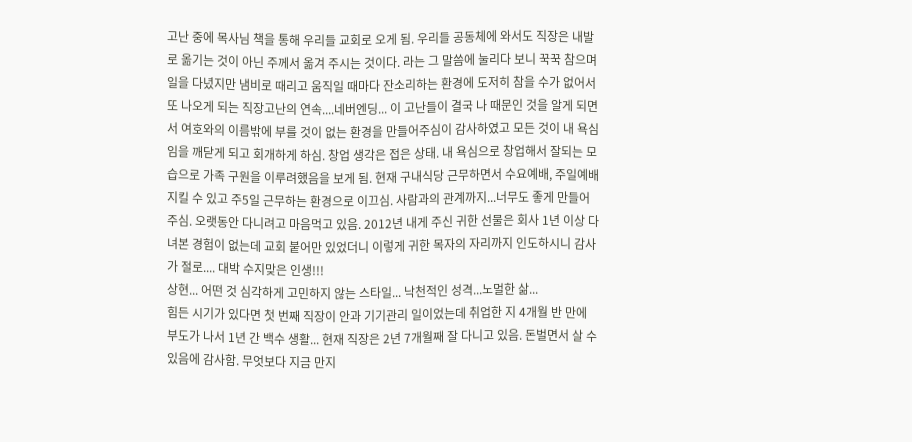고난 중에 목사님 책을 통해 우리들 교회로 오게 됨. 우리들 공동체에 와서도 직장은 내발로 옮기는 것이 아닌 주께서 옮겨 주시는 것이다. 라는 그 말씀에 눌리다 보니 꾹꾹 참으며 일을 다녔지만 냄비로 때리고 움직일 때마다 잔소리하는 환경에 도저히 참을 수가 없어서 또 나오게 되는 직장고난의 연속....네버엔딩... 이 고난들이 결국 나 때문인 것을 알게 되면서 여호와의 이름밖에 부를 것이 없는 환경을 만들어주심이 감사하였고 모든 것이 내 욕심임을 깨닫게 되고 회개하게 하심. 창업 생각은 접은 상태. 내 욕심으로 창업해서 잘되는 모습으로 가족 구원을 이루려했음을 보게 됨. 현재 구내식당 근무하면서 수요예배, 주일예배 지킬 수 있고 주5일 근무하는 환경으로 이끄심. 사람과의 관계까지...너무도 좋게 만들어주심. 오랫동안 다니려고 마음먹고 있음. 2012년 내게 주신 귀한 선물은 회사 1년 이상 다녀본 경험이 없는데 교회 붙어만 있었더니 이렇게 귀한 목자의 자리까지 인도하시니 감사가 절로.... 대박 수지맞은 인생!!!
상현... 어떤 것 심각하게 고민하지 않는 스타일... 낙천적인 성격...노멀한 삶...
힘든 시기가 있다면 첫 번째 직장이 안과 기기관리 일이었는데 취업한 지 4개월 반 만에 부도가 나서 1년 간 백수 생활... 현재 직장은 2년 7개월째 잘 다니고 있음. 돈벌면서 살 수 있음에 감사함. 무엇보다 지금 만지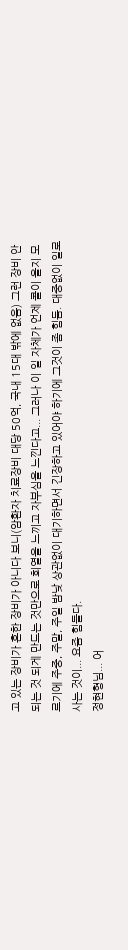고 있는 장비가 흔한 장비가 아니다 보니(암환자 치료장비 대당 50억, 국내 15대 밖에 없음) 그런 장비 안 되는 것 되게 만드는 것만으로 희열을 느끼고 자부심을 느낀다고... 그러나 이 일 자체가 언제 콜이 올지 모르기에 주중, 주말, 주일 밤낮 상관없이 대기하면서 긴장하고 있어야 하기에 그것이 좀 힘듬. 대중없이 일로 사는 것이... 요즘 힘들다.
정현형님... 어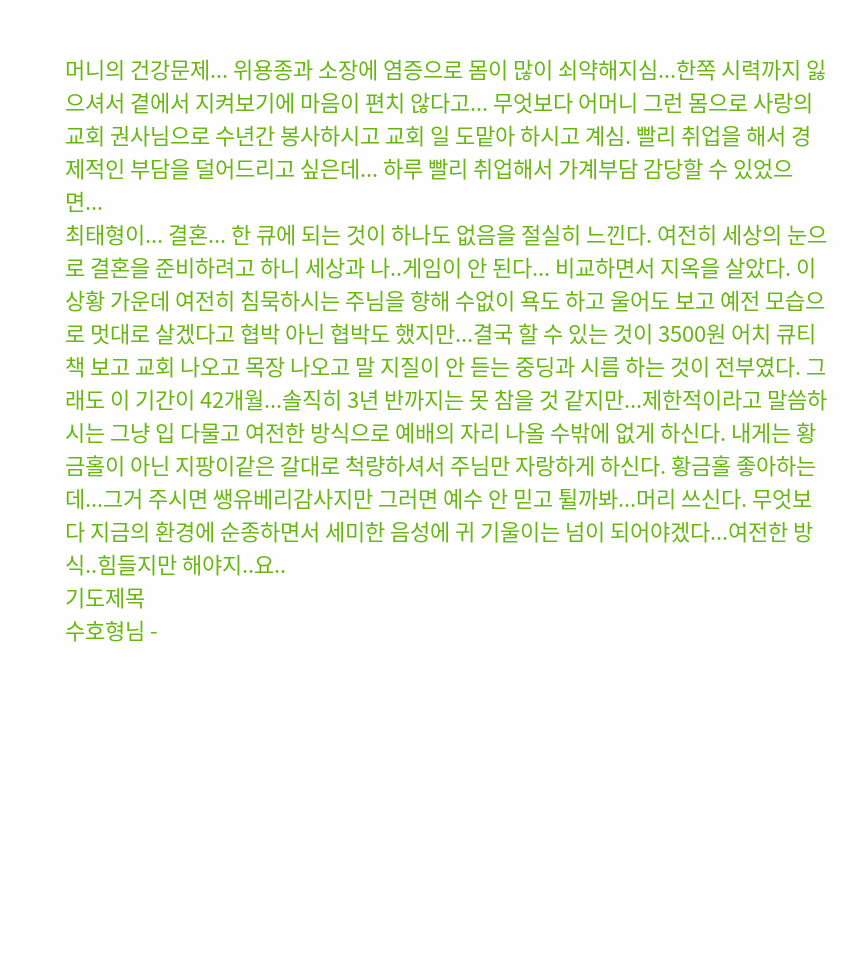머니의 건강문제... 위용종과 소장에 염증으로 몸이 많이 쇠약해지심...한쪽 시력까지 잃으셔서 곁에서 지켜보기에 마음이 편치 않다고... 무엇보다 어머니 그런 몸으로 사랑의 교회 권사님으로 수년간 봉사하시고 교회 일 도맡아 하시고 계심. 빨리 취업을 해서 경제적인 부담을 덜어드리고 싶은데... 하루 빨리 취업해서 가계부담 감당할 수 있었으면...
최태형이... 결혼... 한 큐에 되는 것이 하나도 없음을 절실히 느낀다. 여전히 세상의 눈으로 결혼을 준비하려고 하니 세상과 나..게임이 안 된다... 비교하면서 지옥을 살았다. 이 상황 가운데 여전히 침묵하시는 주님을 향해 수없이 욕도 하고 울어도 보고 예전 모습으로 멋대로 살겠다고 협박 아닌 협박도 했지만...결국 할 수 있는 것이 3500원 어치 큐티책 보고 교회 나오고 목장 나오고 말 지질이 안 듣는 중딩과 시름 하는 것이 전부였다. 그래도 이 기간이 42개월...솔직히 3년 반까지는 못 참을 것 같지만...제한적이라고 말씀하시는 그냥 입 다물고 여전한 방식으로 예배의 자리 나올 수밖에 없게 하신다. 내게는 황금홀이 아닌 지팡이같은 갈대로 척량하셔서 주님만 자랑하게 하신다. 황금홀 좋아하는데...그거 주시면 쌩유베리감사지만 그러면 예수 안 믿고 튈까봐...머리 쓰신다. 무엇보다 지금의 환경에 순종하면서 세미한 음성에 귀 기울이는 넘이 되어야겠다...여전한 방식..힘들지만 해야지..요..
기도제목
수호형님 -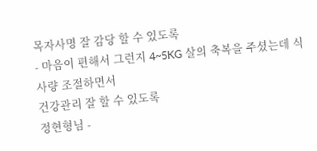목자사명 잘 감당 할 수 있도록
- 마음이 편해서 그런지 4~5KG 살의 축복을 주셨는데 식사량 조절하면서
건강관리 잘 할 수 있도록
정현형님 -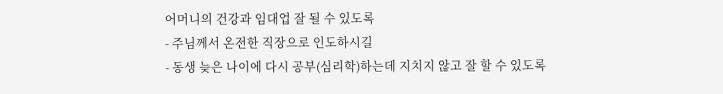어머니의 건강과 임대업 잘 될 수 있도록
- 주님께서 온전한 직장으로 인도하시길
- 동생 늦은 나이에 다시 공부(심리학)하는데 지치지 않고 잘 할 수 있도록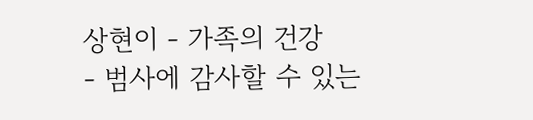상현이 - 가족의 건강
- 범사에 감사할 수 있는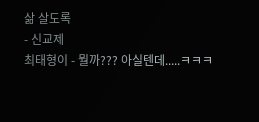삶 살도록
- 신교제
최태형이 - 뭘까??? 아실텐데.....ㅋㅋㅋ